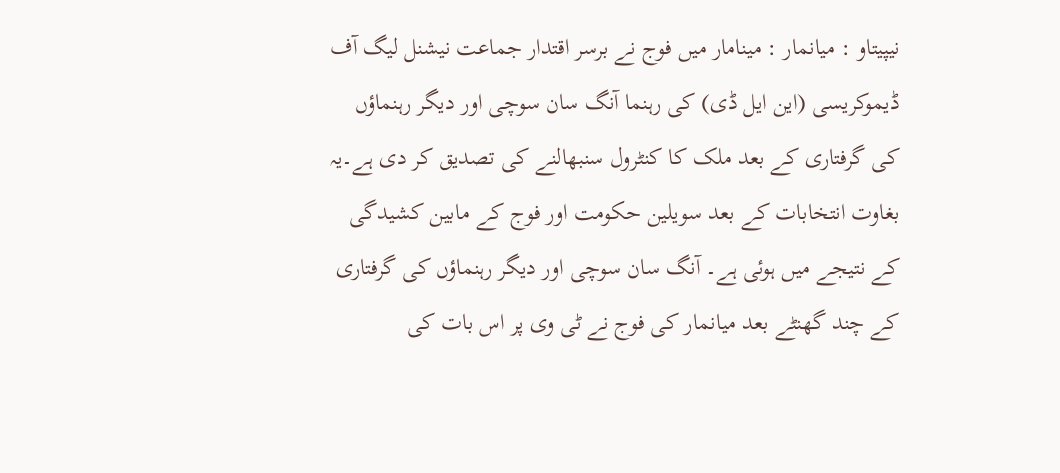نیپیتاو : میانمار : مینامار میں فوج نے برسر اقتدار جماعت نیشنل لیگ آف ڈیموکریسی (این ایل ڈی) کی رہنما آنگ سان سوچی اور دیگر رہنماؤں کی گرفتاری کے بعد ملک کا کنٹرول سنبھالنے کی تصدیق کر دی ہے۔یہ بغاوت انتخابات کے بعد سویلین حکومت اور فوج کے مابین کشیدگی کے نتیجے میں ہوئی ہے۔ آنگ سان سوچی اور دیگر رہنماؤں کی گرفتاری کے چند گھنٹے بعد میانمار کی فوج نے ٹی وی پر اس بات کی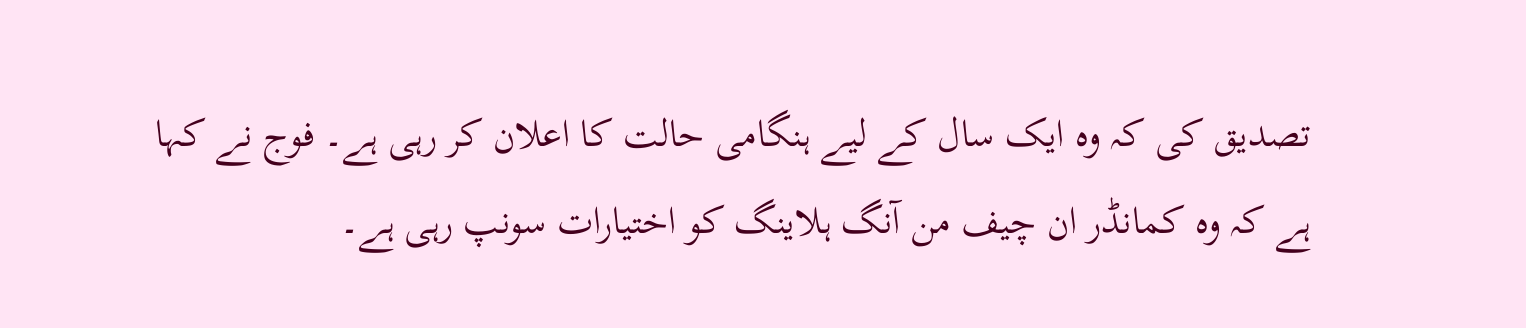تصدیق کی کہ وہ ایک سال کے لیے ہنگامی حالت کا اعلان کر رہی ہے۔ فوج نے کہا ہے کہ وہ کمانڈر ان چیف من آنگ ہلاینگ کو اختیارات سونپ رہی ہے۔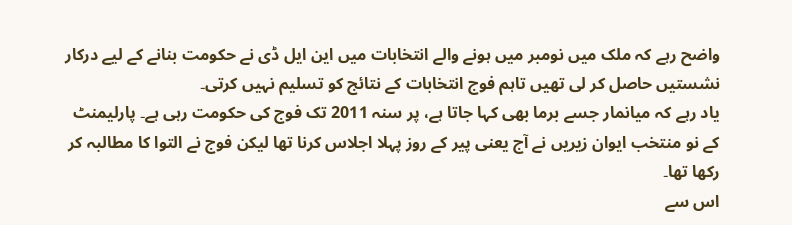واضح رہے کہ ملک میں نومبر میں ہونے والے انتخابات میں این ایل ڈی نے حکومت بنانے کے لیے درکار نشستیں حاصل کر لی تھیں تاہم فوج انتخابات کے نتائج کو تسلیم نہیں کرتی۔
یاد رہے کہ میانمار جسے برما بھی کہا جاتا ہے، پر سنہ 2011 تک فوج کی حکومت رہی ہے۔ پارلیمنٹ کے نو منتخب ایوان زیریں نے آج یعنی پیر کے روز پہلا اجلاس کرنا تھا لیکن فوج نے التوا کا مطالبہ کر رکھا تھا۔
اس سے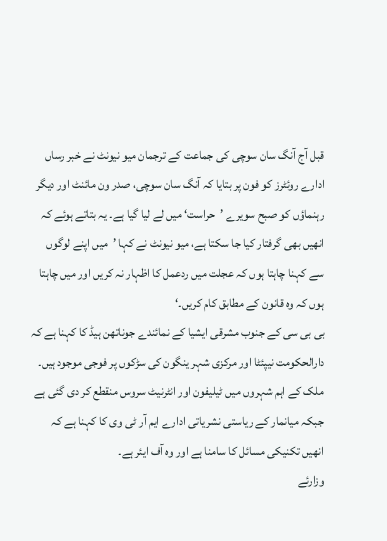قبل آج آنگ سان سوچی کی جماعت کے ترجمان میو نیونٹ نے خبر رساں ادارے روئٹرز کو فون پر بتایا کہ آنگ سان سوچی، صدر ون مائنٹ اور دیگر رہنماؤں کو صبح سویرے ’حراست‘ میں لے لیا گیا ہے۔ یہ بتاتے ہوئے کہ انھیں بھی گرفتار کیا جا سکتا ہے، میو نیونٹ نے کہا ’میں اپنے لوگوں سے کہنا چاہتا ہوں کہ عجلت میں ردعمل کا اظہار نہ کریں اور میں چاہتا ہوں کہ وہ قانون کے مطابق کام کریں۔‘
بی بی سی کے جنوب مشرقی ایشیا کے نمائندے جوناتھن ہیڈ کا کہنا ہے کہ دارالحکومت نیپئٹا اور مرکزی شہر ینگون کی سڑکوں پر فوجی موجود ہیں۔ ملک کے اہم شہروں میں ٹیلیفون اور انٹرنیٹ سروس منقطع کر دی گئی ہے جبکہ میانمار کے ریاستی نشریاتی ادارے ایم آر ٹی وی کا کہنا ہے کہ انھیں تکنیکی مسائل کا سامنا ہے اور وہ آف ایئر ہے۔
وزارئے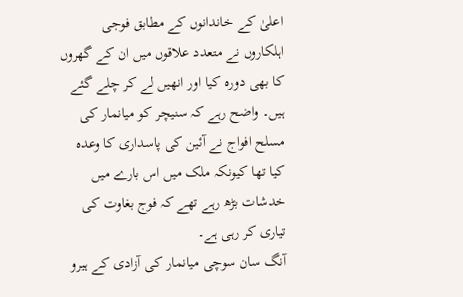اعلیٰ کے خاندانوں کے مطابق فوجی اہلکاروں نے متعدد علاقوں میں ان کے گھروں کا بھی دورہ کیا اور انھیں لے کر چلے گئے ہیں۔ واضح رہے کہ سنیچر کو میانمار کی مسلح افواج نے آئین کی پاسداری کا وعدہ کیا تھا کیونکہ ملک میں اس بارے میں خدشات بڑھ رہے تھے کہ فوج بغاوت کی تیاری کر رہی ہے۔
آنگ سان سوچی میانمار کی آزادی کے ہیرو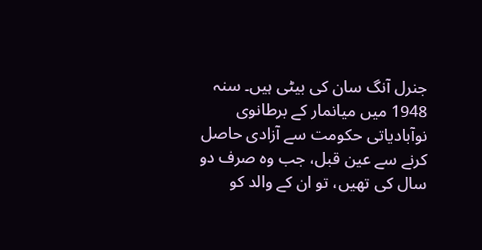جنرل آنگ سان کی بیٹی ہیں۔ سنہ 1948 میں میانمار کے برطانوی نوآبادیاتی حکومت سے آزادی حاصل کرنے سے عین قبل، جب وہ صرف دو سال کی تھیں، تو ان کے والد کو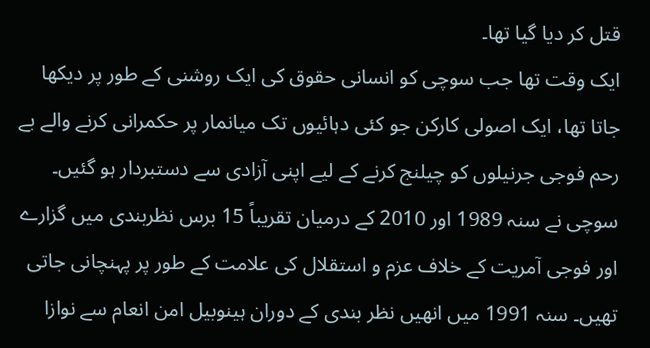قتل کر دیا گیا تھا۔
ایک وقت تھا جب سوچی کو انسانی حقوق کی ایک روشنی کے طور پر دیکھا جاتا تھا، ایک اصولی کارکن جو کئی دہائیوں تک میانمار پر حکمرانی کرنے والے بے رحم فوجی جرنیلوں کو چیلنج کرنے کے لیے اپنی آزادی سے دستبردار ہو گئیں۔
سوچی نے سنہ 1989 اور 2010 کے درمیان تقریباً 15 برس نظربندی میں گزارے اور فوجی آمریت کے خلاف عزم و استقلال کی علامت کے طور پر پہنچانی جاتی تھیں۔ سنہ 1991 میں انھیں نظر بندی کے دوران ہینوبیل امن انعام سے نوازا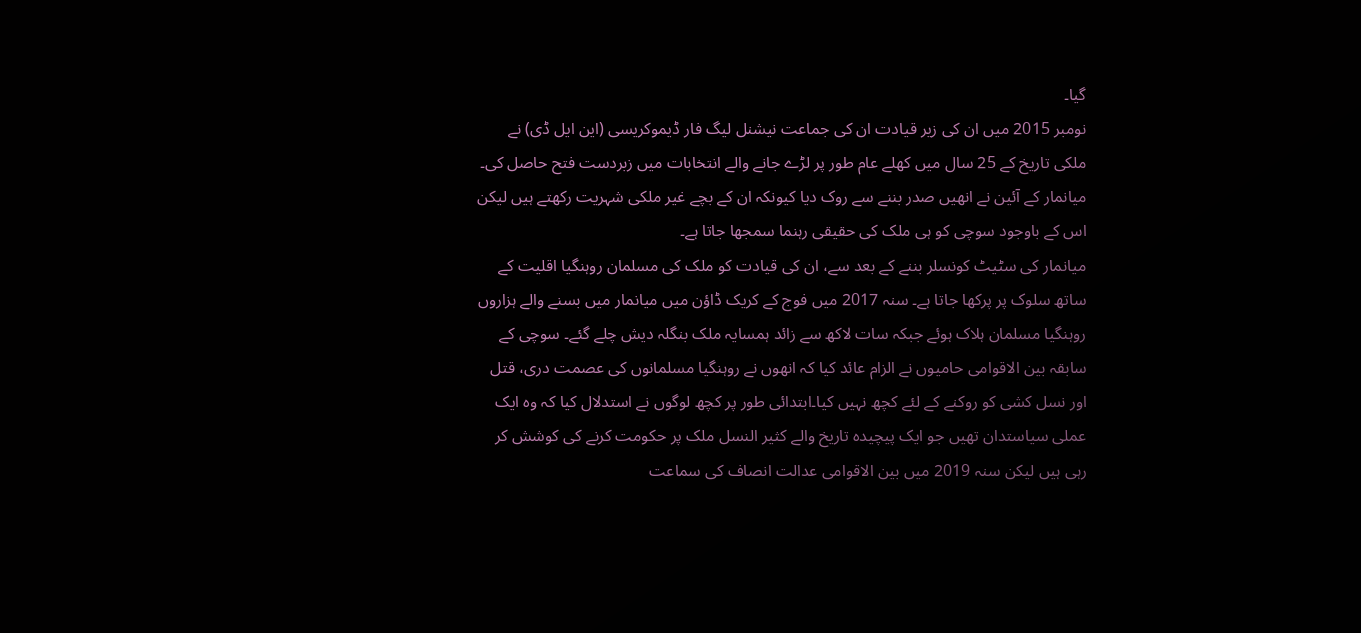گیا۔
نومبر 2015 میں ان کی زیر قیادت ان کی جماعت نیشنل لیگ فار ڈیموکریسی (این ایل ڈی) نے ملکی تاریخ کے 25 سال میں کھلے عام طور پر لڑے جانے والے انتخابات میں زبردست فتح حاصل کی۔ میانمار کے آئین نے انھیں صدر بننے سے روک دیا کیونکہ ان کے بچے غیر ملکی شہریت رکھتے ہیں لیکن اس کے باوجود سوچی کو ہی ملک کی حقیقی رہنما سمجھا جاتا ہے۔
میانمار کی سٹیٹ کونسلر بننے کے بعد سے، ان کی قیادت کو ملک کی مسلمان روہنگیا اقلیت کے ساتھ سلوک پر پرکھا جاتا ہے۔ سنہ 2017 میں فوج کے کریک ڈاؤن میں میانمار میں بسنے والے ہزاروں روہنگیا مسلمان ہلاک ہوئے جبکہ سات لاکھ سے زائد ہمسایہ ملک بنگلہ دیش چلے گئے۔ سوچی کے سابقہ بین الاقوامی حامیوں نے الزام عائد کیا کہ انھوں نے روہنگیا مسلمانوں کی عصمت دری، قتل اور نسل کشی کو روکنے کے لئے کچھ نہیں کیا۔ابتدائی طور پر کچھ لوگوں نے استدلال کیا کہ وہ ایک عملی سیاستدان تھیں جو ایک پیچیدہ تاریخ والے کثیر النسل ملک پر حکومت کرنے کی کوشش کر رہی ہیں لیکن سنہ 2019 میں بین الاقوامی عدالت انصاف کی سماعت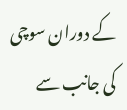کے دوران سوچی کی جانب سے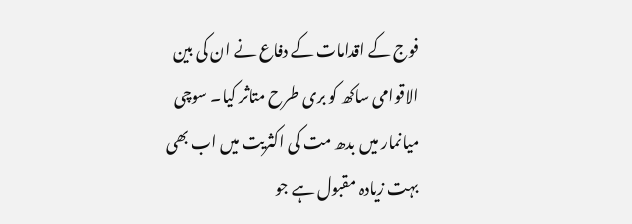فوج کے اقدامات کے دفاع نے ان کی بین الاقوامی ساکھ کو بری طرح متاثر کیا۔ سوچی میانمار میں بدھ مت کی اکثریت میں اب بھی بہت زیادہ مقبول ہے جو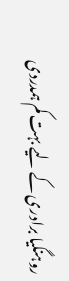روہنگیا برادری کے لیے بہت کم ہمدردی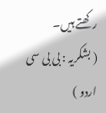رکھتے ہیں۔
( بشکریہ : بی بی سی اردو )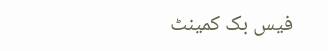فیس بک کمینٹ